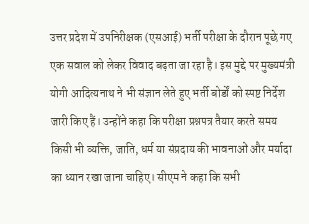उत्तर प्रदेश में उपनिरीक्षक (एसआई) भर्ती परीक्षा के दौरान पूछे गए एक सवाल को लेकर विवाद बढ़ता जा रहा है। इस मुद्दे पर मुख्यमंत्री योगी आदित्यनाथ ने भी संज्ञान लेते हुए भर्ती बोर्डों को स्पष्ट निर्देश जारी किए हैं। उन्होंने कहा कि परीक्षा प्रश्नपत्र तैयार करते समय किसी भी व्यक्ति, जाति, धर्म या संप्रदाय की भावनाओं और मर्यादा का ध्यान रखा जाना चाहिए। सीएम ने कहा कि सभी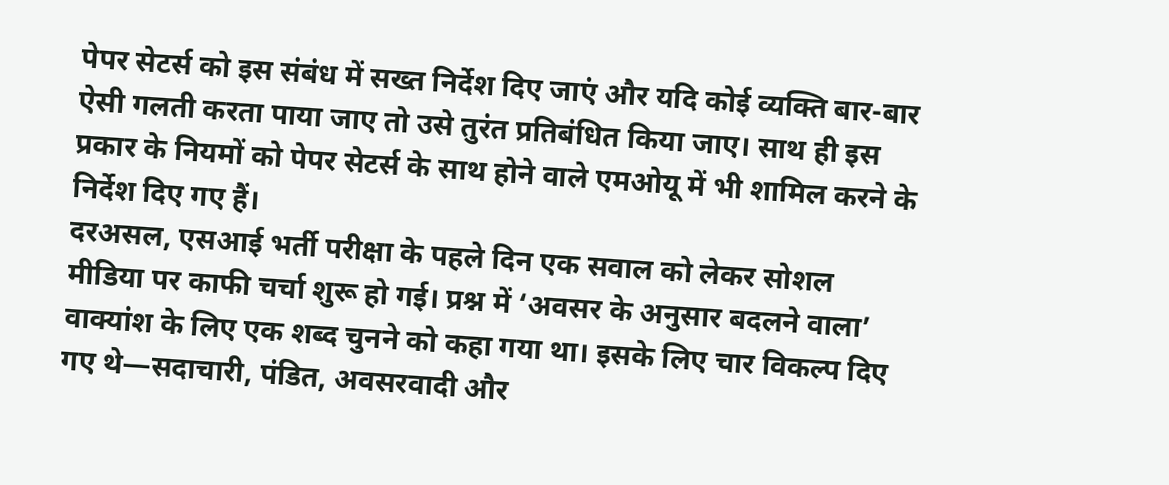पेपर सेटर्स को इस संबंध में सख्त निर्देश दिए जाएं और यदि कोई व्यक्ति बार-बार ऐसी गलती करता पाया जाए तो उसे तुरंत प्रतिबंधित किया जाए। साथ ही इस प्रकार के नियमों को पेपर सेटर्स के साथ होने वाले एमओयू में भी शामिल करने के निर्देश दिए गए हैं।
दरअसल, एसआई भर्ती परीक्षा के पहले दिन एक सवाल को लेकर सोशल मीडिया पर काफी चर्चा शुरू हो गई। प्रश्न में ‘अवसर के अनुसार बदलने वाला’ वाक्यांश के लिए एक शब्द चुनने को कहा गया था। इसके लिए चार विकल्प दिए गए थे—सदाचारी, पंडित, अवसरवादी और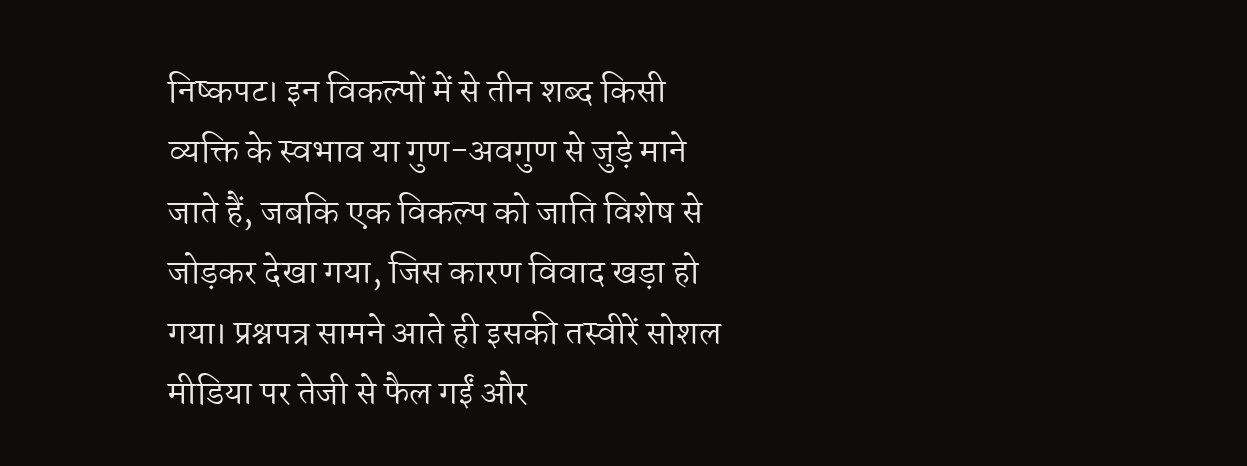निष्कपट। इन विकल्पों में से तीन शब्द किसी व्यक्ति के स्वभाव या गुण-अवगुण से जुड़े माने जाते हैं, जबकि एक विकल्प को जाति विशेष से जोड़कर देखा गया, जिस कारण विवाद खड़ा हो गया। प्रश्नपत्र सामने आते ही इसकी तस्वीरें सोशल मीडिया पर तेजी से फैल गईं और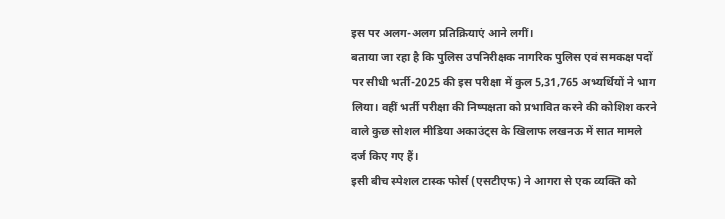इस पर अलग-अलग प्रतिक्रियाएं आने लगीं।
बताया जा रहा है कि पुलिस उपनिरीक्षक नागरिक पुलिस एवं समकक्ष पदों पर सीधी भर्ती-2025 की इस परीक्षा में कुल 5,31,765 अभ्यर्थियों ने भाग लिया। वहीं भर्ती परीक्षा की निष्पक्षता को प्रभावित करने की कोशिश करने वाले कुछ सोशल मीडिया अकाउंट्स के खिलाफ लखनऊ में सात मामले दर्ज किए गए हैं।
इसी बीच स्पेशल टास्क फोर्स (एसटीएफ) ने आगरा से एक व्यक्ति को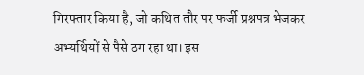गिरफ्तार किया है, जो कथित तौर पर फर्जी प्रश्नपत्र भेजकर अभ्यर्थियों से पैसे ठग रहा था। इस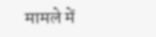मामले में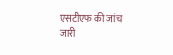एसटीएफ की जांच जारी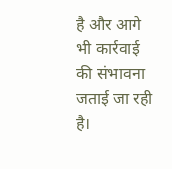है और आगे भी कार्रवाई की संभावना जताई जा रही है।